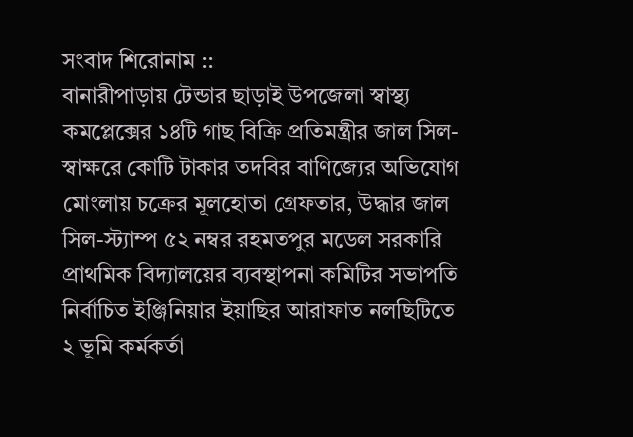সংবাদ শিরোনাম ::
বানারীপাড়ায় টেন্ডার ছাড়াই উপজেলা স্বাস্থ্য কমপ্লেক্সের ১৪টি গাছ বিক্রি প্রতিমন্ত্রীর জাল সিল-স্বাক্ষরে কোটি টাকার তদবির বাণিজ্যের অভিযোগ মোংলায় চক্রের মূলহোতা গ্রেফতার, উদ্ধার জাল সিল-স্ট্যাম্প ৫২ নম্বর রহমতপুর মডেল সরকারি প্রাথমিক বিদ্যালয়ের ব্যবস্থাপনা কমিটির সভাপতি নির্বাচিত ইঞ্জিনিয়ার ইয়াছির আরাফাত নলছিটিতে ২ ভূমি কর্মকর্তা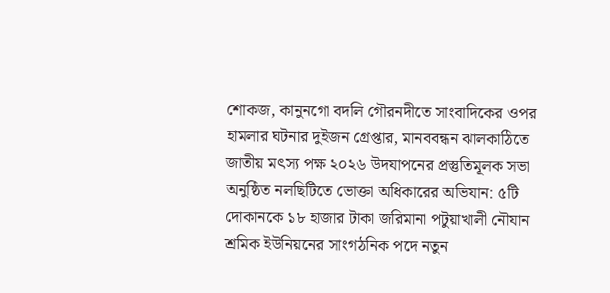শোকজ, কানুনগো বদলি গৌরনদীতে সাংবাদিকের ওপর হামলার ঘটনার দুইজন গ্রেপ্তার, মানববন্ধন ঝালকাঠিতে জাতীয় মৎস্য পক্ষ ২০২৬ উদযাপনের প্রস্তুতিমূলক সভা অনুষ্ঠিত নলছিটিতে ভোক্তা অধিকারের অভিযান: ৫টি দোকানকে ১৮ হাজার টাকা জরিমানা পটুয়াখালী নৌযান শ্রমিক ইউনিয়নের সাংগঠনিক পদে নতুন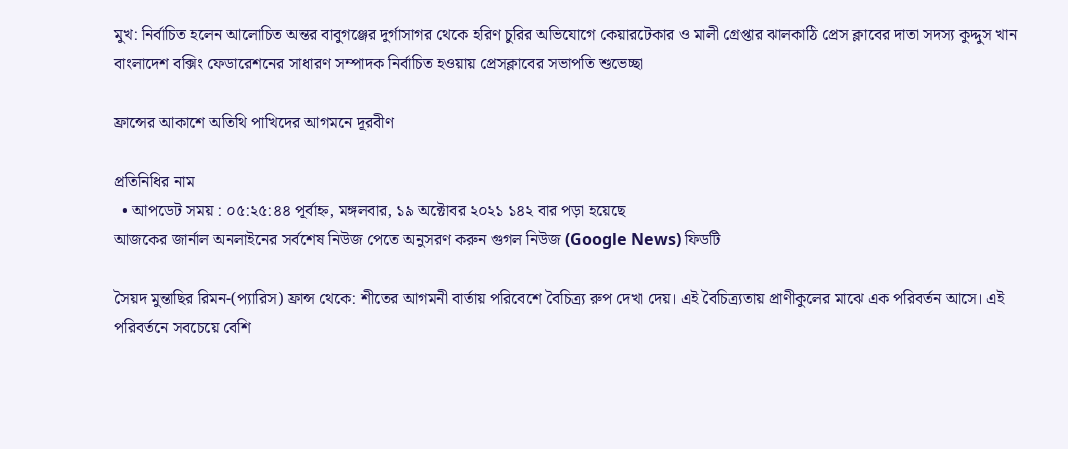মুখ: নির্বাচিত হলেন আলোচিত অন্তর বাবুগঞ্জের দুর্গাসাগর থেকে হরিণ চুরির অভিযোগে কেয়ারটেকার ও মালী গ্রেপ্তার ঝালকাঠি প্রেস ক্লাবের দাতা সদস্য কুদ্দুস খান বাংলাদেশ বক্সিং ফেডারেশনের সাধারণ সম্পাদক নির্বাচিত হওয়ায় প্রেসক্লাবের সভাপতি শুভেচ্ছা

ফ্রান্সের আকাশে অতিথি পাখিদের আগমনে দূরবীণ

প্রতিনিধির নাম
  • আপডেট সময় : ০৫:২৫:৪৪ পূর্বাহ্ন, মঙ্গলবার, ১৯ অক্টোবর ২০২১ ১৪২ বার পড়া হয়েছে
আজকের জার্নাল অনলাইনের সর্বশেষ নিউজ পেতে অনুসরণ করুন গুগল নিউজ (Google News) ফিডটি

সৈয়দ মুন্তাছির রিমন-(প্যারিস) ফ্রান্স থেকে: শীতের আগমনী বার্তায় পরিবেশে বৈচিত্র্য রুপ দেখা দেয়। এই বৈচিত্র্যতায় প্রাণীকুলের মাঝে এক পরিবর্তন আসে। এই পরিবর্তনে সবচেয়ে বেশি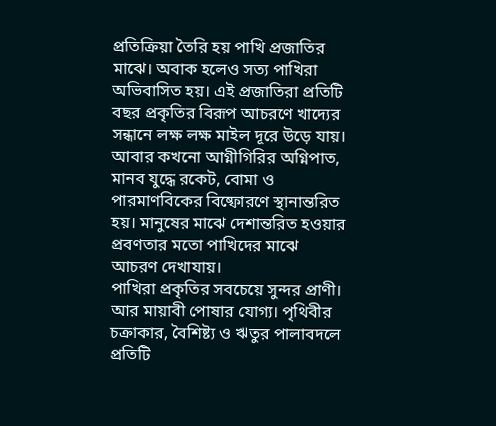প্রতিক্রিয়া তৈরি হয় পাখি প্রজাতির মাঝে। অবাক হলেও সত্য পাখিরা অভিবাসিত হয়। এই প্রজাতিরা প্রতিটি বছর প্রকৃতির বিরূপ আচরণে খাদ্যের সন্ধানে লক্ষ লক্ষ মাইল দূরে উড়ে যায়। আবার কখনো আগ্নীগিরির অগ্নিপাত, মানব যুদ্ধে রকেট, বোমা ও পারমাণবিকের বিষ্ফোরণে স্থানান্তরিত হয়। মানুষের মাঝে দেশান্তরিত হওয়ার প্রবণতার মতো পাখিদের মাঝে আচরণ দেখাযায়।
পাখিরা প্রকৃতির সবচেয়ে সুন্দর প্রাণী। আর মায়াবী পোষার যোগ্য। পৃথিবীর চক্রাকার, বৈশিষ্ট্য ও ঋতুর পালাবদলে প্রতিটি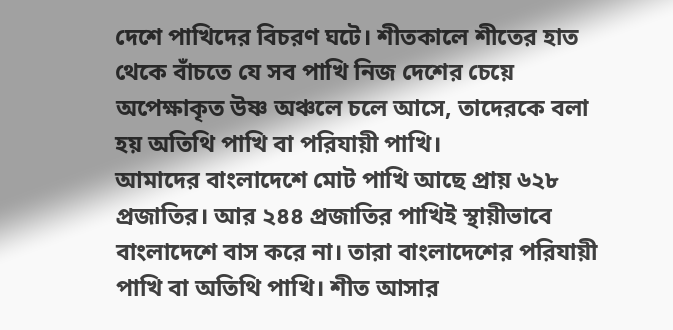দেশে পাখিদের বিচরণ ঘটে। শীতকালে শীতের হাত থেকে বাঁচতে যে সব পাখি নিজ দেশের চেয়ে অপেক্ষাকৃত উষ্ণ অঞ্চলে চলে আসে, তাদেরকে বলা হয় অতিথি পাখি বা পরিযায়ী পাখি।
আমাদের বাংলাদেশে মোট পাখি আছে প্রায় ৬২৮ প্রজাতির। আর ২৪৪ প্রজাতির পাখিই স্থায়ীভাবে বাংলাদেশে বাস করে না। তারা বাংলাদেশের পরিযায়ী পাখি বা অতিথি পাখি। শীত আসার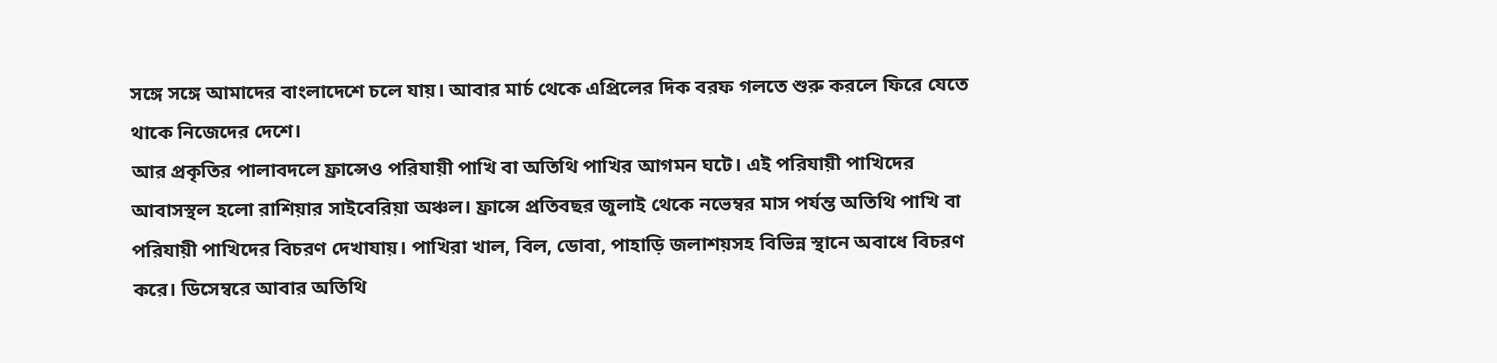সঙ্গে সঙ্গে আমাদের বাংলাদেশে চলে যায়। আবার মার্চ থেকে এপ্রিলের দিক বরফ গলতে শুরু করলে ফিরে যেতে থাকে নিজেদের দেশে।
আর প্রকৃতির পালাবদলে ফ্রান্সেও পরিযায়ী পাখি বা অতিথি পাখির আগমন ঘটে। এই পরিযায়ী পাখিদের আবাসস্থল হলো রাশিয়ার সাইবেরিয়া অঞ্চল। ফ্রান্সে প্রতিবছর জুলাই থেকে নভেম্বর মাস পর্যন্ত অতিথি পাখি বা পরিযায়ী পাখিদের বিচরণ দেখাযায়। পাখিরা খাল, বিল, ডোবা, পাহাড়ি জলাশয়সহ বিভিন্ন স্থানে অবাধে বিচরণ করে। ডিসেম্বরে আবার অতিথি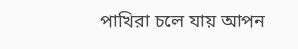পাখিরা চলে যায় আপন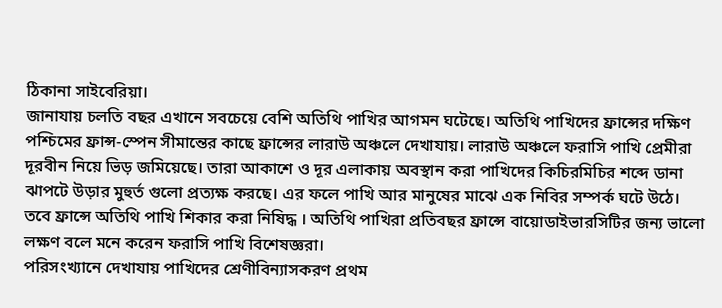ঠিকানা সাইবেরিয়া।
জানাযায় চলতি বছর এখানে সবচেয়ে বেশি অতিথি পাখির আগমন ঘটেছে। অতিথি পাখিদের ফ্রান্সের দক্ষিণ পশ্চিমের ফ্রান্স-স্পেন সীমান্তের কাছে ফ্রান্সের লারাউ অঞ্চলে দেখাযায়। লারাউ অঞ্চলে ফরাসি পাখি প্রেমীরা দূরবীন নিয়ে ভিড় জমিয়েছে। তারা আকাশে ও দূর এলাকায় অবস্থান করা পাখিদের কিচিরমিচির শব্দে ডানা ঝাপটে উড়ার মুহুর্ত গুলো প্রত্যক্ষ করছে। এর ফলে পাখি আর মানুষের মাঝে এক নিবির সম্পর্ক ঘটে উঠে। তবে ফ্রান্সে অতিথি পাখি শিকার করা নিষিদ্ধ । অতিথি পাখিরা প্রতিবছর ফ্রান্সে বায়োডাইভারসিটির জন্য ভালো লক্ষণ বলে মনে করেন ফরাসি পাখি বিশেষজ্ঞরা।
পরিসংখ্যানে দেখাযায় পাখিদের শ্রেণীবিন্যাসকরণ প্রথম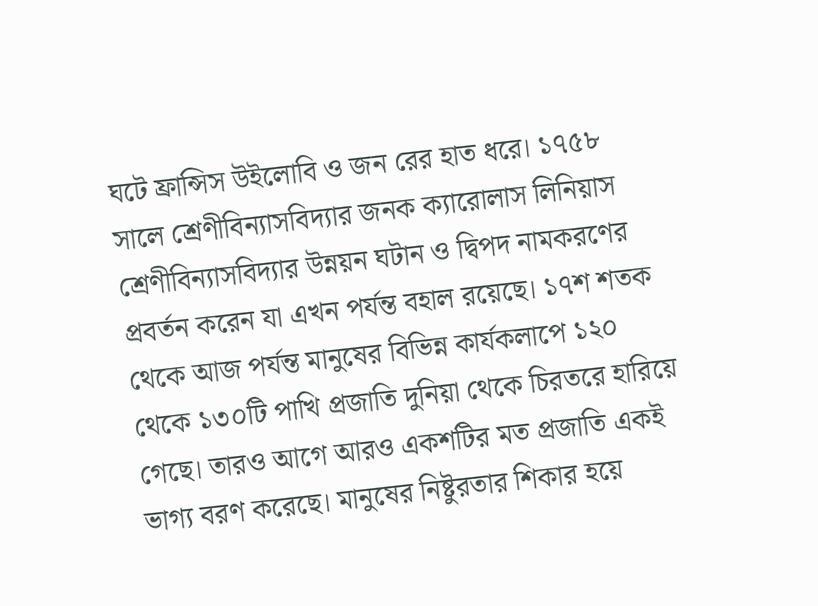ঘটে ফ্রান্সিস উইলোবি ও জন রের হাত ধরে। ১৭৫৮ সালে শ্রেণীবিন্যাসবিদ্যার জনক ক্যারোলাস লিনিয়াস শ্রেণীবিন্যাসবিদ্যার উন্নয়ন ঘটান ও দ্বিপদ নামকরণের প্রবর্তন করেন যা এখন পর্যন্ত বহাল রয়েছে। ১৭শ শতক থেকে আজ পর্যন্ত মানুষের বিভিন্ন কার্যকলাপে ১২০ থেকে ১৩০টি পাখি প্রজাতি দুনিয়া থেকে চিরতরে হারিয়ে গেছে। তারও আগে আরও একশটির মত প্রজাতি একই ভাগ্য বরণ করেছে। মানুষের নিষ্টুরতার শিকার হয়ে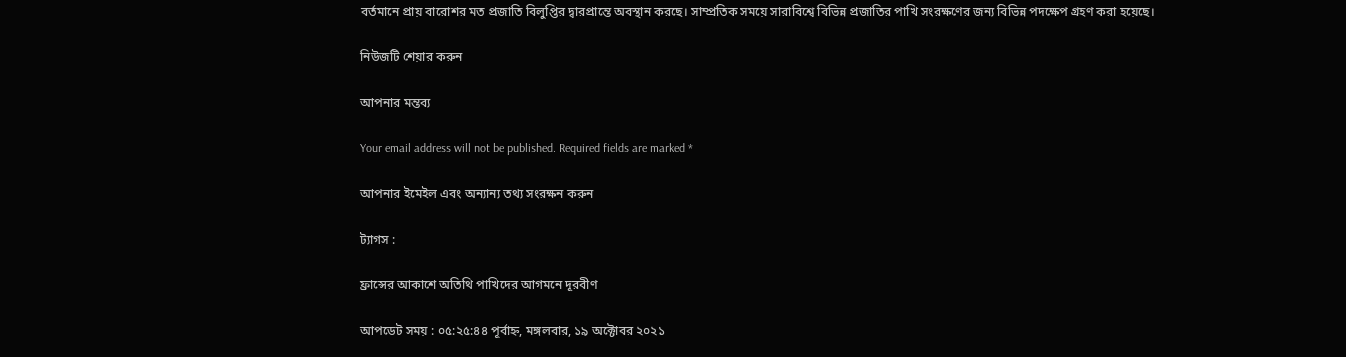বর্তমানে প্রায় বারোশর মত প্রজাতি বিলুপ্তির দ্বারপ্রান্তে অবস্থান করছে। সাম্প্রতিক সময়ে সারাবিশ্বে বিভিন্ন প্রজাতির পাখি সংরক্ষণের জন্য বিভিন্ন পদক্ষেপ গ্রহণ করা হয়েছে।

নিউজটি শেয়ার করুন

আপনার মন্তব্য

Your email address will not be published. Required fields are marked *

আপনার ইমেইল এবং অন্যান্য তথ্য সংরক্ষন করুন

ট্যাগস :

ফ্রান্সের আকাশে অতিথি পাখিদের আগমনে দূরবীণ

আপডেট সময় : ০৫:২৫:৪৪ পূর্বাহ্ন, মঙ্গলবার, ১৯ অক্টোবর ২০২১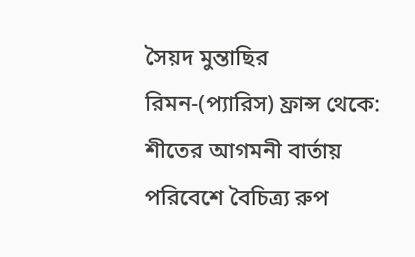সৈয়দ মুন্তাছির রিমন-(প্যারিস) ফ্রান্স থেকে: শীতের আগমনী বার্তায় পরিবেশে বৈচিত্র্য রুপ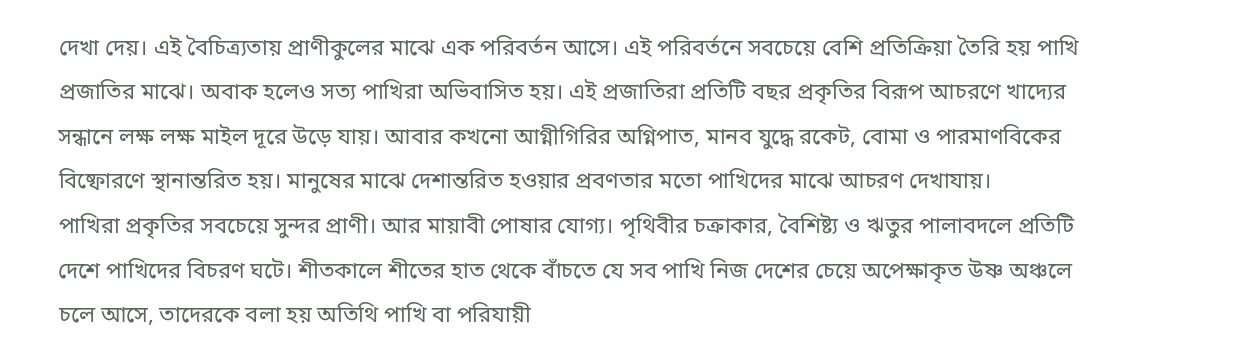দেখা দেয়। এই বৈচিত্র্যতায় প্রাণীকুলের মাঝে এক পরিবর্তন আসে। এই পরিবর্তনে সবচেয়ে বেশি প্রতিক্রিয়া তৈরি হয় পাখি প্রজাতির মাঝে। অবাক হলেও সত্য পাখিরা অভিবাসিত হয়। এই প্রজাতিরা প্রতিটি বছর প্রকৃতির বিরূপ আচরণে খাদ্যের সন্ধানে লক্ষ লক্ষ মাইল দূরে উড়ে যায়। আবার কখনো আগ্নীগিরির অগ্নিপাত, মানব যুদ্ধে রকেট, বোমা ও পারমাণবিকের বিষ্ফোরণে স্থানান্তরিত হয়। মানুষের মাঝে দেশান্তরিত হওয়ার প্রবণতার মতো পাখিদের মাঝে আচরণ দেখাযায়।
পাখিরা প্রকৃতির সবচেয়ে সুন্দর প্রাণী। আর মায়াবী পোষার যোগ্য। পৃথিবীর চক্রাকার, বৈশিষ্ট্য ও ঋতুর পালাবদলে প্রতিটি দেশে পাখিদের বিচরণ ঘটে। শীতকালে শীতের হাত থেকে বাঁচতে যে সব পাখি নিজ দেশের চেয়ে অপেক্ষাকৃত উষ্ণ অঞ্চলে চলে আসে, তাদেরকে বলা হয় অতিথি পাখি বা পরিযায়ী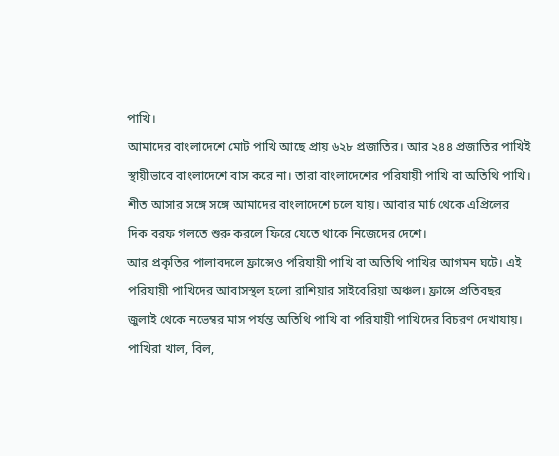পাখি।
আমাদের বাংলাদেশে মোট পাখি আছে প্রায় ৬২৮ প্রজাতির। আর ২৪৪ প্রজাতির পাখিই স্থায়ীভাবে বাংলাদেশে বাস করে না। তারা বাংলাদেশের পরিযায়ী পাখি বা অতিথি পাখি। শীত আসার সঙ্গে সঙ্গে আমাদের বাংলাদেশে চলে যায়। আবার মার্চ থেকে এপ্রিলের দিক বরফ গলতে শুরু করলে ফিরে যেতে থাকে নিজেদের দেশে।
আর প্রকৃতির পালাবদলে ফ্রান্সেও পরিযায়ী পাখি বা অতিথি পাখির আগমন ঘটে। এই পরিযায়ী পাখিদের আবাসস্থল হলো রাশিয়ার সাইবেরিয়া অঞ্চল। ফ্রান্সে প্রতিবছর জুলাই থেকে নভেম্বর মাস পর্যন্ত অতিথি পাখি বা পরিযায়ী পাখিদের বিচরণ দেখাযায়। পাখিরা খাল, বিল,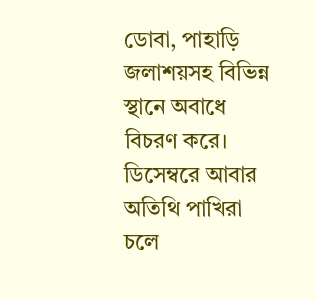ডোবা, পাহাড়ি জলাশয়সহ বিভিন্ন স্থানে অবাধে বিচরণ করে। ডিসেম্বরে আবার অতিথি পাখিরা চলে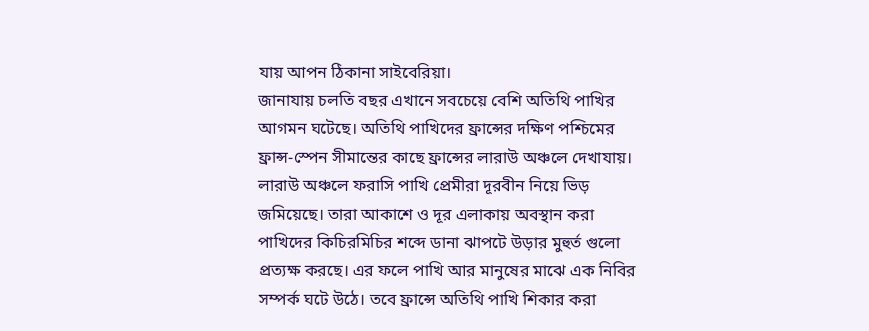যায় আপন ঠিকানা সাইবেরিয়া।
জানাযায় চলতি বছর এখানে সবচেয়ে বেশি অতিথি পাখির আগমন ঘটেছে। অতিথি পাখিদের ফ্রান্সের দক্ষিণ পশ্চিমের ফ্রান্স-স্পেন সীমান্তের কাছে ফ্রান্সের লারাউ অঞ্চলে দেখাযায়। লারাউ অঞ্চলে ফরাসি পাখি প্রেমীরা দূরবীন নিয়ে ভিড় জমিয়েছে। তারা আকাশে ও দূর এলাকায় অবস্থান করা পাখিদের কিচিরমিচির শব্দে ডানা ঝাপটে উড়ার মুহুর্ত গুলো প্রত্যক্ষ করছে। এর ফলে পাখি আর মানুষের মাঝে এক নিবির সম্পর্ক ঘটে উঠে। তবে ফ্রান্সে অতিথি পাখি শিকার করা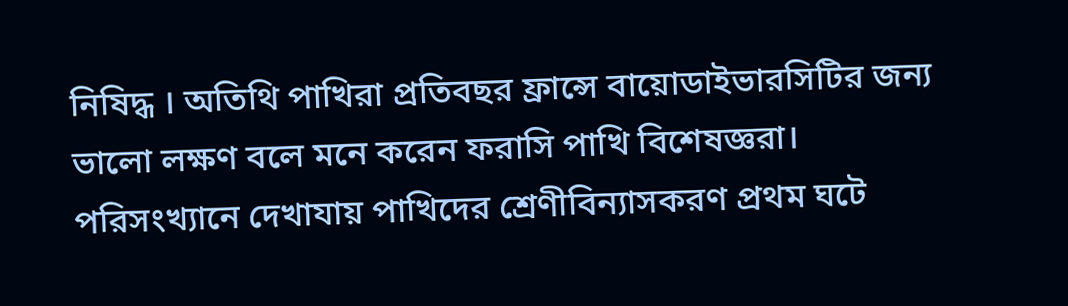নিষিদ্ধ । অতিথি পাখিরা প্রতিবছর ফ্রান্সে বায়োডাইভারসিটির জন্য ভালো লক্ষণ বলে মনে করেন ফরাসি পাখি বিশেষজ্ঞরা।
পরিসংখ্যানে দেখাযায় পাখিদের শ্রেণীবিন্যাসকরণ প্রথম ঘটে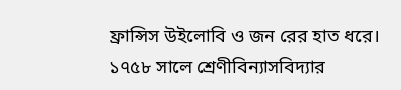ফ্রান্সিস উইলোবি ও জন রের হাত ধরে। ১৭৫৮ সালে শ্রেণীবিন্যাসবিদ্যার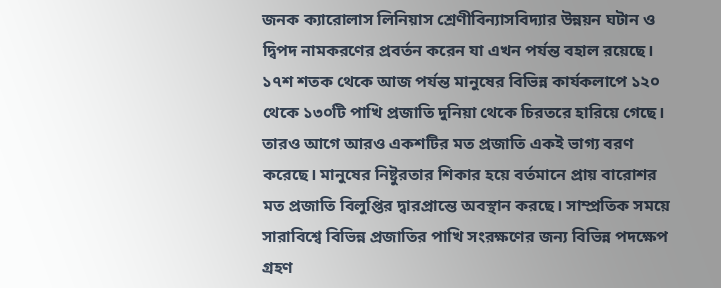জনক ক্যারোলাস লিনিয়াস শ্রেণীবিন্যাসবিদ্যার উন্নয়ন ঘটান ও দ্বিপদ নামকরণের প্রবর্তন করেন যা এখন পর্যন্ত বহাল রয়েছে। ১৭শ শতক থেকে আজ পর্যন্ত মানুষের বিভিন্ন কার্যকলাপে ১২০ থেকে ১৩০টি পাখি প্রজাতি দুনিয়া থেকে চিরতরে হারিয়ে গেছে। তারও আগে আরও একশটির মত প্রজাতি একই ভাগ্য বরণ করেছে। মানুষের নিষ্টুরতার শিকার হয়ে বর্তমানে প্রায় বারোশর মত প্রজাতি বিলুপ্তির দ্বারপ্রান্তে অবস্থান করছে। সাম্প্রতিক সময়ে সারাবিশ্বে বিভিন্ন প্রজাতির পাখি সংরক্ষণের জন্য বিভিন্ন পদক্ষেপ গ্রহণ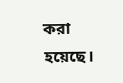করা হয়েছে।